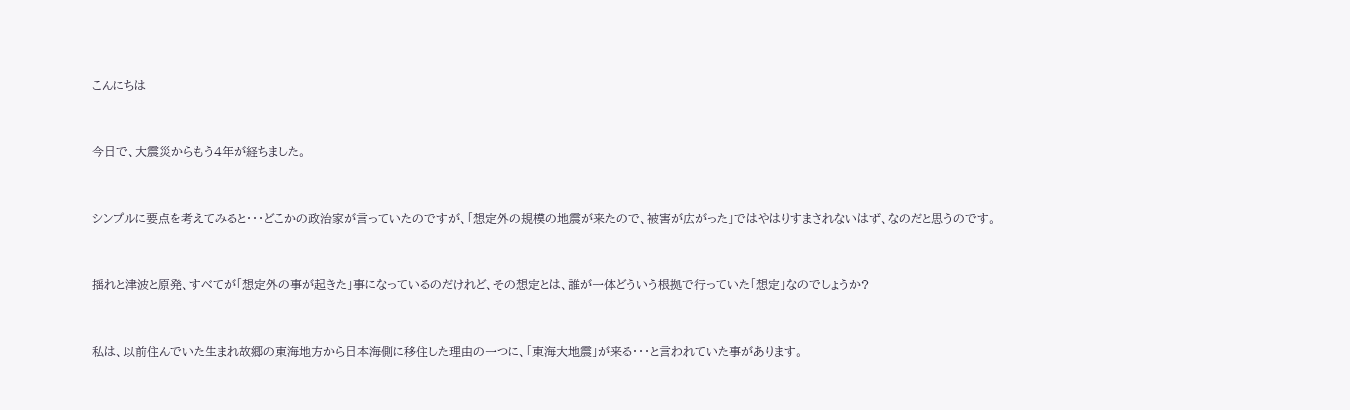こんにちは


今日で、大震災からもう4年が経ちました。


シンプルに要点を考えてみると・・・どこかの政治家が言っていたのですが、「想定外の規模の地震が来たので、被害が広がった」ではやはりすまされないはず、なのだと思うのです。


揺れと津波と原発、すべてが「想定外の事が起きた」事になっているのだけれど、その想定とは、誰が一体どういう根拠で行っていた「想定」なのでしょうか?


私は、以前住んでいた生まれ故郷の東海地方から日本海側に移住した理由の一つに、「東海大地震」が来る・・・と言われていた事があります。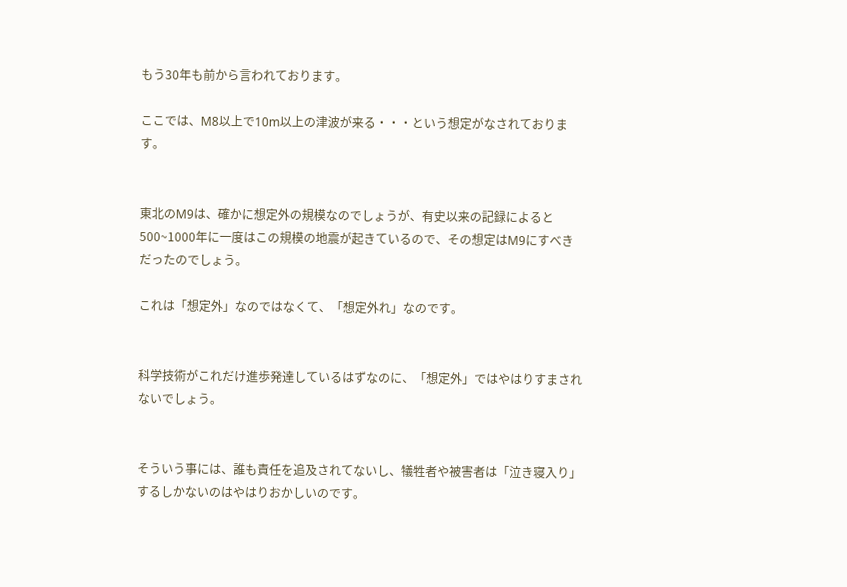もう30年も前から言われております。

ここでは、M8以上で10m以上の津波が来る・・・という想定がなされております。


東北のM9は、確かに想定外の規模なのでしょうが、有史以来の記録によると500~1000年に一度はこの規模の地震が起きているので、その想定はM9にすべきだったのでしょう。

これは「想定外」なのではなくて、「想定外れ」なのです。


科学技術がこれだけ進歩発達しているはずなのに、「想定外」ではやはりすまされないでしょう。


そういう事には、誰も責任を追及されてないし、犠牲者や被害者は「泣き寝入り」するしかないのはやはりおかしいのです。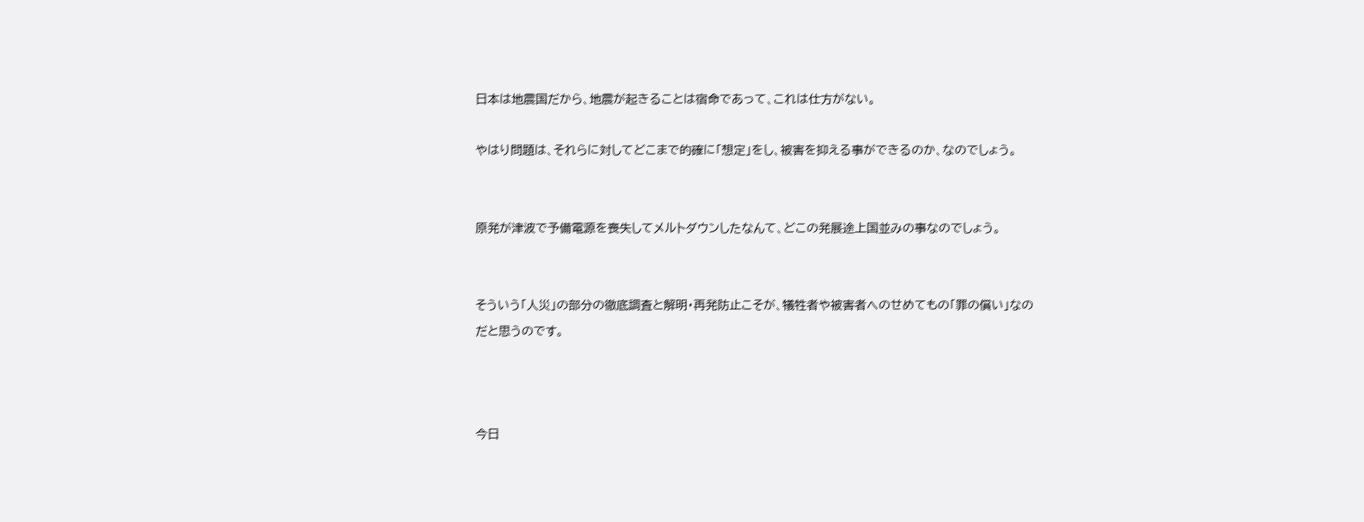日本は地震国だから、地震が起きることは宿命であって、これは仕方がない。

やはり問題は、それらに対してどこまで的確に「想定」をし、被害を抑える事ができるのか、なのでしょう。


原発が津波で予備電源を喪失してメルトダウンしたなんて、どこの発展途上国並みの事なのでしょう。


そういう「人災」の部分の徹底調査と解明・再発防止こそが、犠牲者や被害者へのせめてもの「罪の償い」なのだと思うのです。



今日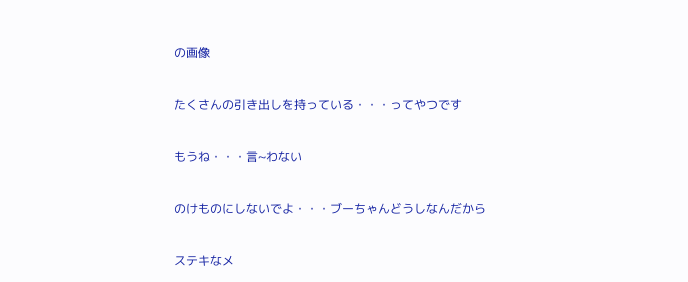の画像


たくさんの引き出しを持っている・・・ってやつです


もうね・・・言~わない


のけものにしないでよ・・・ブーちゃんどうしなんだから


ステキなメ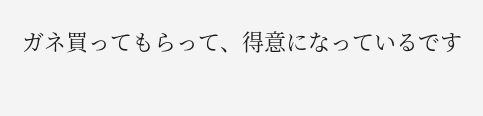ガネ買ってもらって、得意になっているです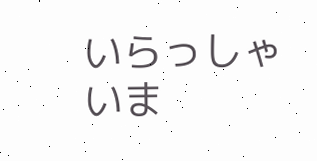いらっしゃいま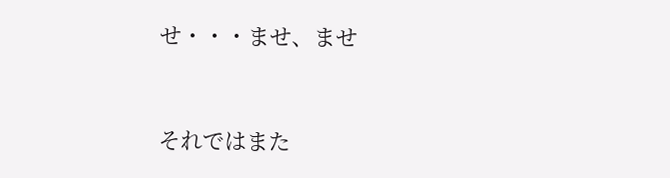せ・・・ませ、ませ


それではまた